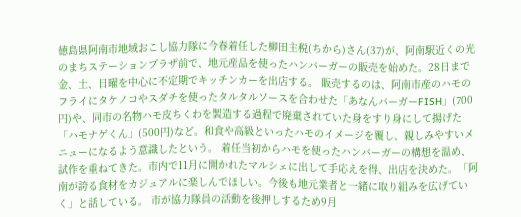徳島県阿南市地域おこし協力隊に今春着任した柳田主税(ちから)さん(37)が、阿南駅近くの光のまちステーションプラザ前で、地元産品を使ったハンバーガーの販売を始めた。28日まで金、土、日曜を中心に不定期でキッチンカーを出店する。 販売するのは、阿南市産のハモのフライにタケノコやスダチを使ったタルタルソースを合わせた「あなんバーガーFISH」(700円)や、同市の名物ハモ皮ちくわを製造する過程で廃棄されていた身をすり身にして揚げた「ハモナゲくん」(500円)など。和食や高級といったハモのイメージを覆し、親しみやすいメニューになるよう意識したという。 着任当初からハモを使ったハンバーガーの構想を温め、試作を重ねてきた。市内で11月に開かれたマルシェに出して手応えを得、出店を決めた。「阿南が誇る食材をカジュアルに楽しんでほしい。今後も地元業者と一緒に取り組みを広げていく」と話している。 市が協力隊員の活動を後押しするため9月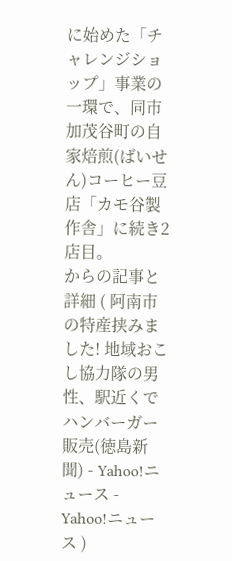に始めた「チャレンジショップ」事業の一環で、同市加茂谷町の自家焙煎(ばいせん)コーヒー豆店「カモ谷製作舎」に続き2店目。
からの記事と詳細 ( 阿南市の特産挟みました! 地域おこし協力隊の男性、駅近くでハンバーガー販売(徳島新聞) - Yahoo!ニュース - Yahoo!ニュース )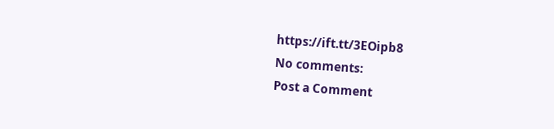https://ift.tt/3EOipb8
No comments:
Post a Comment